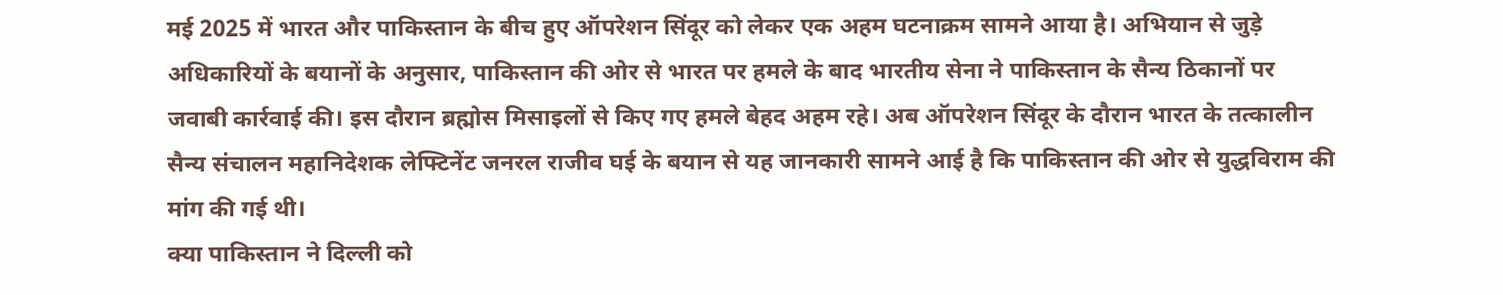मई 2025 में भारत और पाकिस्तान के बीच हुए ऑपरेशन सिंदूर को लेकर एक अहम घटनाक्रम सामने आया है। अभियान से जुड़े अधिकारियों के बयानों के अनुसार, पाकिस्तान की ओर से भारत पर हमले के बाद भारतीय सेना ने पाकिस्तान के सैन्य ठिकानों पर जवाबी कार्रवाई की। इस दौरान ब्रह्मोस मिसाइलों से किए गए हमले बेहद अहम रहे। अब ऑपरेशन सिंदूर के दौरान भारत के तत्कालीन सैन्य संचालन महानिदेशक लेफ्टिनेंट जनरल राजीव घई के बयान से यह जानकारी सामने आई है कि पाकिस्तान की ओर से युद्धविराम की मांग की गई थी।
क्या पाकिस्तान ने दिल्ली को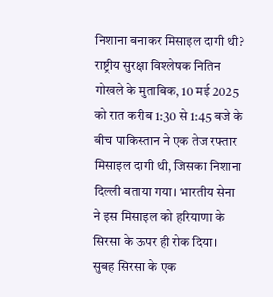निशाना बनाकर मिसाइल दागी थी?
राष्ट्रीय सुरक्षा विश्लेषक नितिन गोखले के मुताबिक, 10 मई 2025 को रात करीब 1:30 से 1:45 बजे के बीच पाकिस्तान ने एक तेज रफ्तार मिसाइल दागी थी, जिसका निशाना दिल्ली बताया गया। भारतीय सेना ने इस मिसाइल को हरियाणा के सिरसा के ऊपर ही रोक दिया। सुबह सिरसा के एक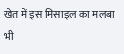खेत में इस मिसाइल का मलबा भी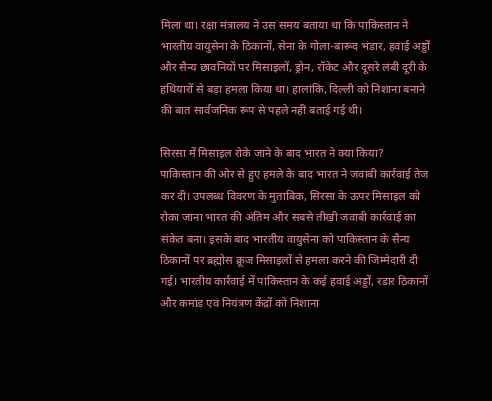मिला था। रक्षा मंत्रालय ने उस समय बताया था कि पाकिस्तान ने भारतीय वायुसेना के ठिकानों, सेना के गोला-बारूद भंडार, हवाई अड्डों और सैन्य छावनियों पर मिसाइलों, ड्रोन, रॉकेट और दूसरे लंबी दूरी के हथियारों से बड़ा हमला किया था। हालांकि, दिल्ली को निशाना बनाने की बात सार्वजनिक रूप से पहले नहीं बताई गई थी।

सिरसा में मिसाइल रोके जाने के बाद भारत ने क्या किया?
पाकिस्तान की ओर से हुए हमले के बाद भारत ने जवाबी कार्रवाई तेज कर दी। उपलब्ध विवरण के मुताबिक, सिरसा के ऊपर मिसाइल को रोका जाना भारत की अंतिम और सबसे तीखी जवाबी कार्रवाई का संकेत बना। इसके बाद भारतीय वायुसेना को पाकिस्तान के सैन्य ठिकानों पर ब्रह्मोस क्रूज मिसाइलों से हमला करने की जिम्मेदारी दी गई। भारतीय कार्रवाई में पाकिस्तान के कई हवाई अड्डों, रडार ठिकानों और कमांड एवं नियंत्रण केंद्रों को निशाना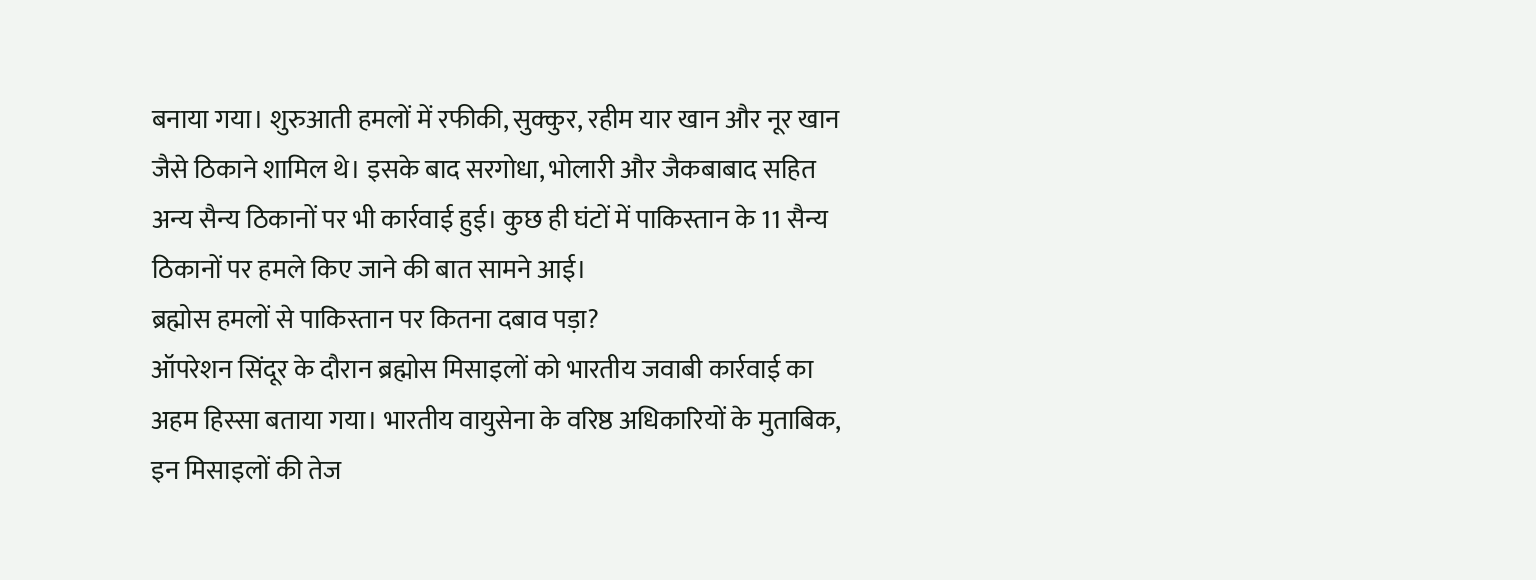बनाया गया। शुरुआती हमलों में रफीकी, सुक्कुर, रहीम यार खान और नूर खान जैसे ठिकाने शामिल थे। इसके बाद सरगोधा, भोलारी और जैकबाबाद सहित अन्य सैन्य ठिकानों पर भी कार्रवाई हुई। कुछ ही घंटों में पाकिस्तान के 11 सैन्य ठिकानों पर हमले किए जाने की बात सामने आई।
ब्रह्मोस हमलों से पाकिस्तान पर कितना दबाव पड़ा?
ऑपरेशन सिंदूर के दौरान ब्रह्मोस मिसाइलों को भारतीय जवाबी कार्रवाई का अहम हिस्सा बताया गया। भारतीय वायुसेना के वरिष्ठ अधिकारियों के मुताबिक, इन मिसाइलों की तेज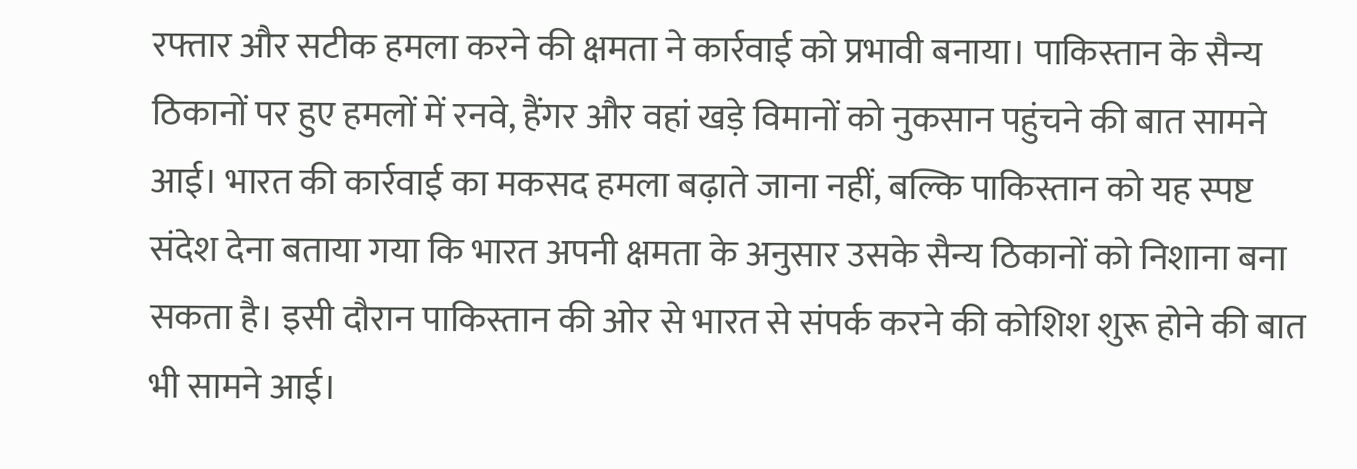रफ्तार और सटीक हमला करने की क्षमता ने कार्रवाई को प्रभावी बनाया। पाकिस्तान के सैन्य ठिकानों पर हुए हमलों में रनवे, हैंगर और वहां खड़े विमानों को नुकसान पहुंचने की बात सामने आई। भारत की कार्रवाई का मकसद हमला बढ़ाते जाना नहीं, बल्कि पाकिस्तान को यह स्पष्ट संदेश देना बताया गया कि भारत अपनी क्षमता के अनुसार उसके सैन्य ठिकानों को निशाना बना सकता है। इसी दौरान पाकिस्तान की ओर से भारत से संपर्क करने की कोशिश शुरू होने की बात भी सामने आई।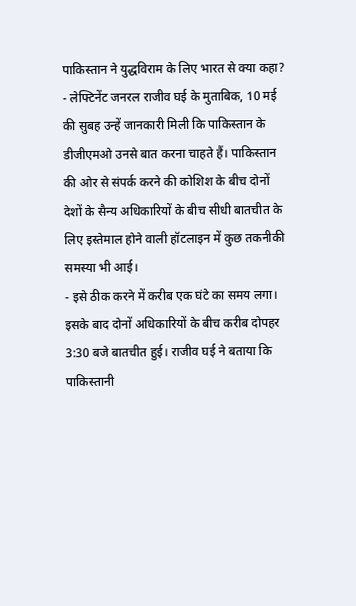पाकिस्तान ने युद्धविराम के लिए भारत से क्या कहा?
- लेफ्टिनेंट जनरल राजीव घई के मुताबिक, 10 मई की सुबह उन्हें जानकारी मिली कि पाकिस्तान के डीजीएमओ उनसे बात करना चाहते हैं। पाकिस्तान की ओर से संपर्क करने की कोशिश के बीच दोनों देशों के सैन्य अधिकारियों के बीच सीधी बातचीत के लिए इस्तेमाल होने वाली हॉटलाइन में कुछ तकनीकी समस्या भी आई।
- इसे ठीक करने में करीब एक घंटे का समय लगा। इसके बाद दोनों अधिकारियों के बीच करीब दोपहर 3:30 बजे बातचीत हुई। राजीव घई ने बताया कि पाकिस्तानी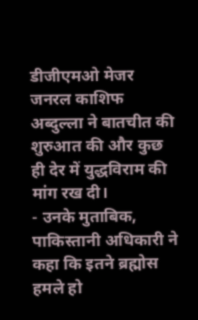डीजीएमओ मेजर जनरल काशिफ अब्दुल्ला ने बातचीत की शुरुआत की और कुछ ही देर में युद्धविराम की मांग रख दी।
- उनके मुताबिक, पाकिस्तानी अधिकारी ने कहा कि इतने ब्रह्मोस हमले हो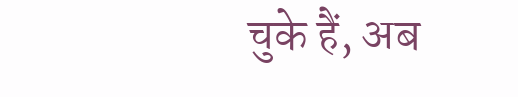चुके हैं, अब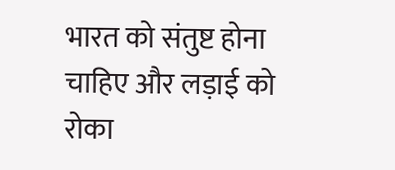भारत को संतुष्ट होना चाहिए और लड़ाई को रोका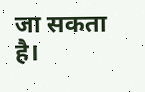जा सकता है।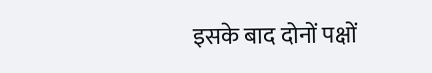इसके बाद दोनों पक्षों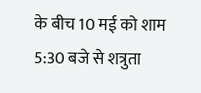के बीच 10 मई को शाम 5:30 बजे से शत्रुता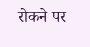रोकने पर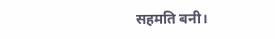सहमति बनी।